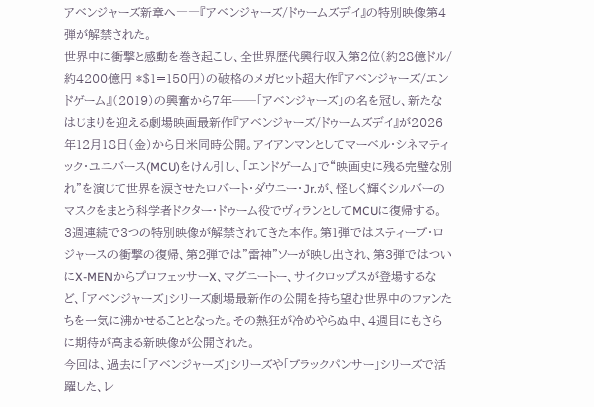アベンジャーズ新章へ――『アベンジャーズ/ドゥームズデイ』の特別映像第4弾が解禁された。
世界中に衝撃と感動を巻き起こし、全世界歴代興行収入第2位(約28億ドル/約4200億円 *$1=150円)の破格のメガヒット超大作『アベンジャーズ/エンドゲーム』(2019)の興奮から7年──「アベンジャーズ」の名を冠し、新たなはじまりを迎える劇場映画最新作『アベンジャーズ/ドゥームズデイ』が2026年12月18日(金)から日米同時公開。アイアンマンとしてマーベル・シネマティック・ユニバース(MCU)をけん引し、「エンドゲーム」で“映画史に残る完璧な別れ”を演じて世界を涙させたロバート・ダウニー・Jr.が、怪しく輝くシルバーのマスクをまとう科学者ドクター・ドゥーム役でヴィランとしてMCUに復帰する。
3週連続で3つの特別映像が解禁されてきた本作。第1弾ではスティーブ・ロジャースの衝撃の復帰、第2弾では”雷神”ソーが映し出され、第3弾ではついにX-MENからプロフェッサーX、マグニートー、サイクロップスが登場するなど、「アベンジャーズ」シリーズ劇場最新作の公開を持ち望む世界中のファンたちを一気に沸かせることとなった。その熱狂が冷めやらぬ中、4週目にもさらに期待が高まる新映像が公開された。
今回は、過去に「アベンジャーズ」シリーズや「ブラックパンサー」シリーズで活躍した、レ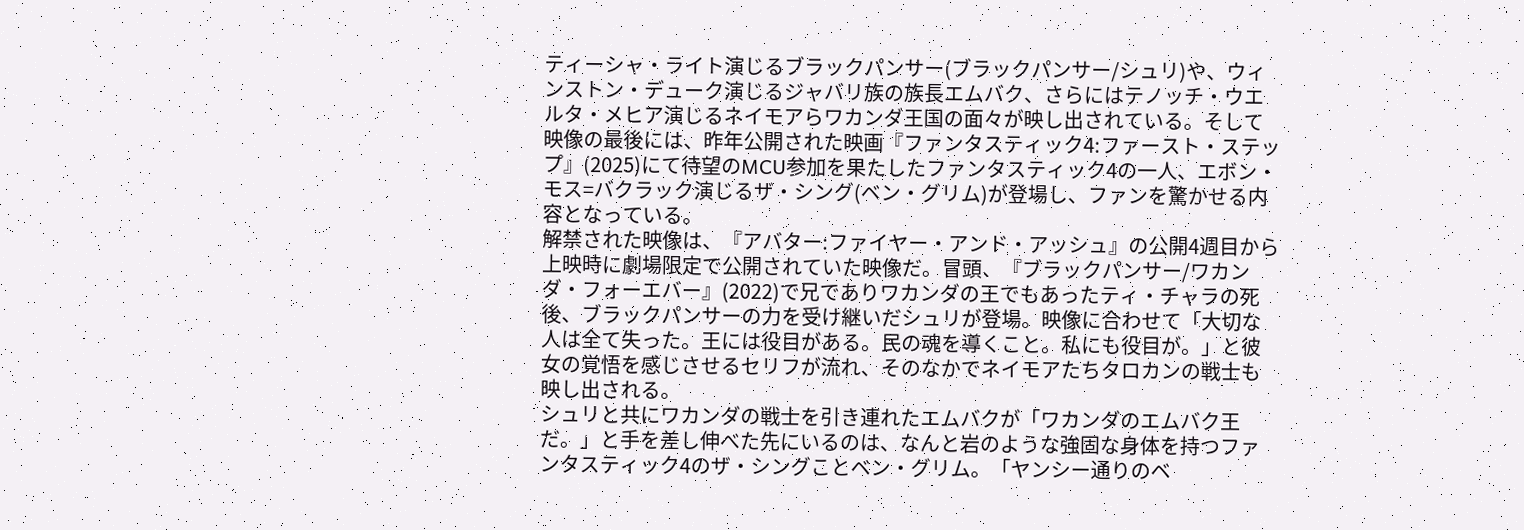ティーシャ・ライト演じるブラックパンサー(ブラックパンサー/シュリ)や、ウィンストン・デューク演じるジャバリ族の族長エムバク、さらにはテノッチ・ウエルタ・メヒア演じるネイモアらワカンダ王国の面々が映し出されている。そして映像の最後には、昨年公開された映画『ファンタスティック4:ファースト・ステップ』(2025)にて待望のMCU参加を果たしたファンタスティック4の一人、エボン・モス=バクラック演じるザ・シング(ベン・グリム)が登場し、ファンを驚かせる内容となっている。
解禁された映像は、『アバター:ファイヤー・アンド・アッシュ』の公開4週目から上映時に劇場限定で公開されていた映像だ。冒頭、『ブラックパンサー/ワカンダ・フォーエバー』(2022)で兄でありワカンダの王でもあったティ・チャラの死後、ブラックパンサーの力を受け継いだシュリが登場。映像に合わせて「大切な人は全て失った。王には役目がある。民の魂を導くこと。私にも役目が。」と彼女の覚悟を感じさせるセリフが流れ、そのなかでネイモアたちタロカンの戦士も映し出される。
シュリと共にワカンダの戦士を引き連れたエムバクが「ワカンダのエムバク王だ。」と手を差し伸べた先にいるのは、なんと岩のような強固な身体を持つファンタスティック4のザ・シングことベン・グリム。「ヤンシー通りのベ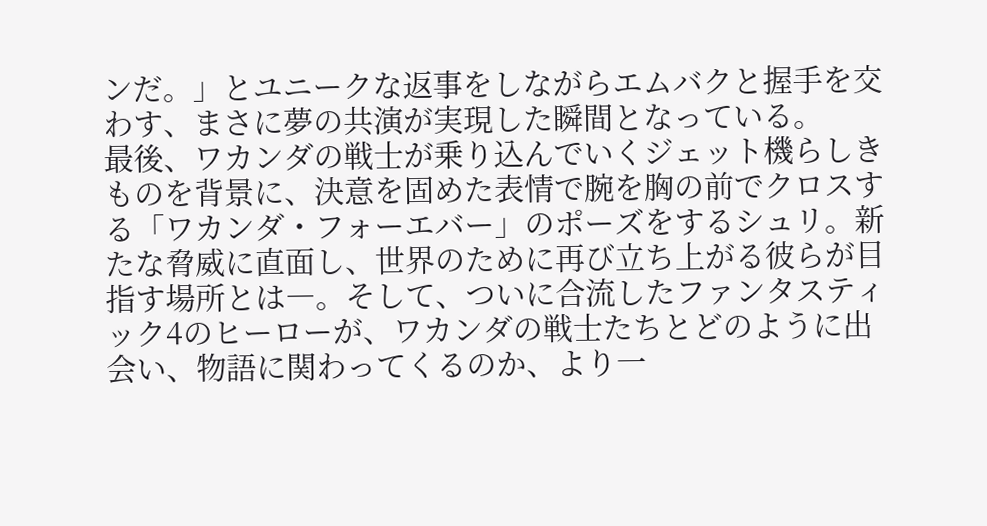ンだ。」とユニークな返事をしながらエムバクと握手を交わす、まさに夢の共演が実現した瞬間となっている。
最後、ワカンダの戦士が乗り込んでいくジェット機らしきものを背景に、決意を固めた表情で腕を胸の前でクロスする「ワカンダ・フォーエバー」のポーズをするシュリ。新たな脅威に直面し、世界のために再び立ち上がる彼らが目指す場所とは―。そして、ついに合流したファンタスティック4のヒーローが、ワカンダの戦士たちとどのように出会い、物語に関わってくるのか、より一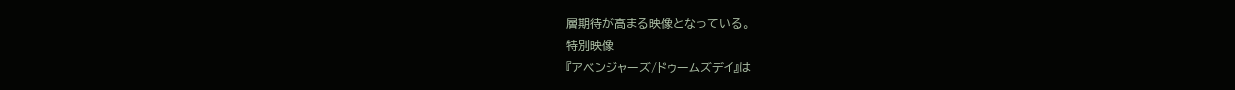層期待が高まる映像となっている。
特別映像
『アベンジャーズ/ドゥームズデイ』は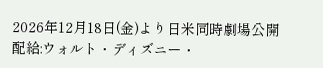2026年12月18日(金)より日米同時劇場公開
配給:ウォルト・ディズニー・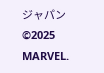ジャパン
©2025 MARVEL.